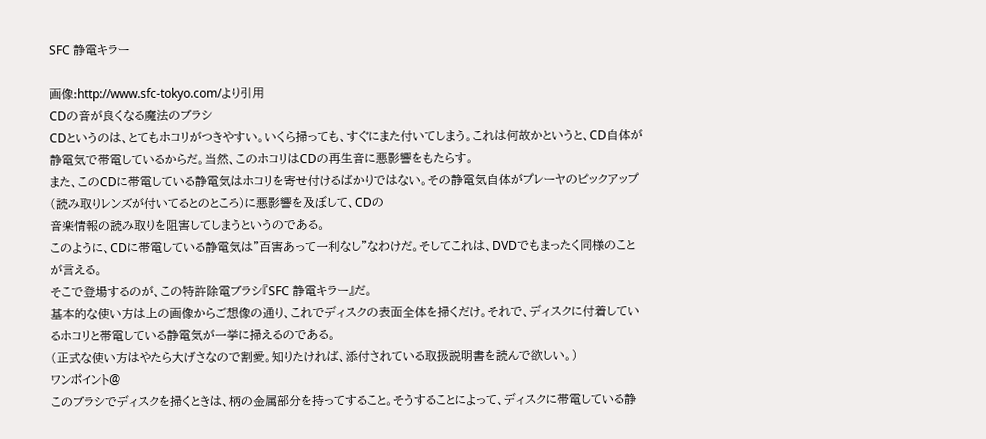SFC 静電キラー

画像:http://www.sfc-tokyo.com/より引用
CDの音が良くなる魔法のブラシ
CDというのは、とてもホコリがつきやすい。いくら掃っても、すぐにまた付いてしまう。これは何故かというと、CD自体が静電気で帯電しているからだ。当然、このホコリはCDの再生音に悪影響をもたらす。
また、このCDに帯電している静電気はホコリを寄せ付けるばかりではない。その静電気自体がプレーヤのピックアップ(読み取りレンズが付いてるとのところ)に悪影響を及ぼして、CDの
音楽情報の読み取りを阻害してしまうというのである。
このように、CDに帯電している静電気は”百害あって一利なし”なわけだ。そしてこれは、DVDでもまったく同様のことが言える。
そこで登場するのが、この特許除電ブラシ『SFC 静電キラー』だ。
基本的な使い方は上の画像からご想像の通り、これでディスクの表面全体を掃くだけ。それで、ディスクに付着しているホコリと帯電している静電気が一挙に掃えるのである。
(正式な使い方はやたら大げさなので割愛。知りたければ、添付されている取扱説明書を読んで欲しい。)
ワンポイント@
このブラシでディスクを掃くときは、柄の金属部分を持ってすること。そうすることによって、ディスクに帯電している静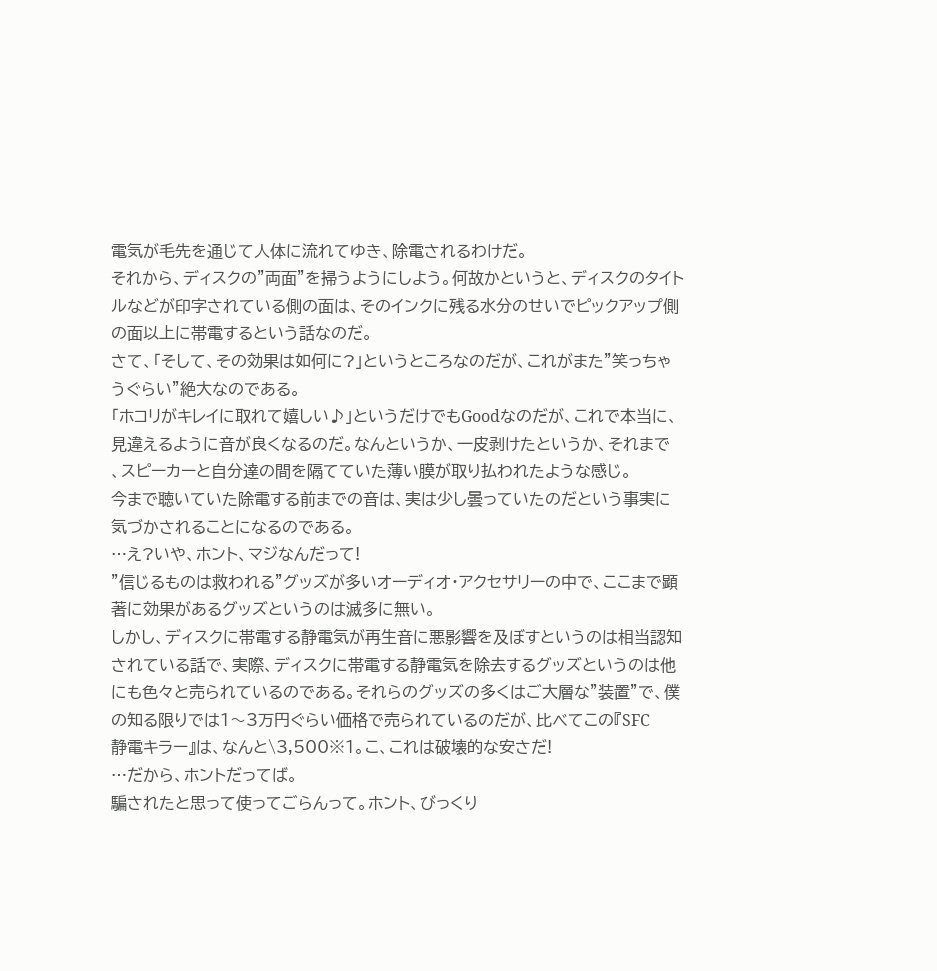電気が毛先を通じて人体に流れてゆき、除電されるわけだ。
それから、ディスクの”両面”を掃うようにしよう。何故かというと、ディスクのタイトルなどが印字されている側の面は、そのインクに残る水分のせいでピックアップ側の面以上に帯電するという話なのだ。
さて、「そして、その効果は如何に?」というところなのだが、これがまた”笑っちゃうぐらい”絶大なのである。
「ホコリがキレイに取れて嬉しい♪」というだけでもGoodなのだが、これで本当に、見違えるように音が良くなるのだ。なんというか、一皮剥けたというか、それまで
、スピーカーと自分達の間を隔てていた薄い膜が取り払われたような感じ。
今まで聴いていた除電する前までの音は、実は少し曇っていたのだという事実に気づかされることになるのである。
…え?いや、ホント、マジなんだって!
”信じるものは救われる”グッズが多いオーディオ・アクセサリーの中で、ここまで顕著に効果があるグッズというのは滅多に無い。
しかし、ディスクに帯電する静電気が再生音に悪影響を及ぼすというのは相当認知されている話で、実際、ディスクに帯電する静電気を除去するグッズというのは他にも色々と売られているのである。それらのグッズの多くはご大層な”装置”で、僕の知る限りでは1〜3万円ぐらい価格で売られているのだが、比べてこの『SFC
静電キラー』は、なんと\3,500※1。こ、これは破壊的な安さだ!
…だから、ホントだってば。
騙されたと思って使ってごらんって。ホント、びっくり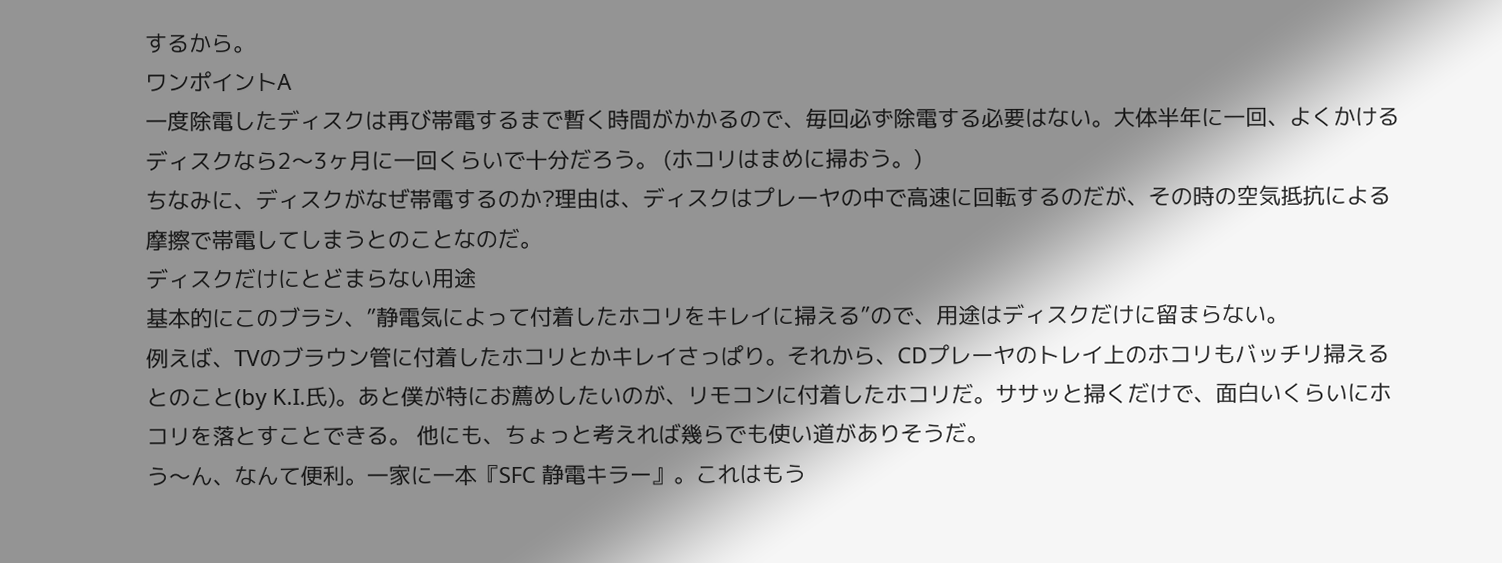するから。
ワンポイントA
一度除電したディスクは再び帯電するまで暫く時間がかかるので、毎回必ず除電する必要はない。大体半年に一回、よくかけるディスクなら2〜3ヶ月に一回くらいで十分だろう。 (ホコリはまめに掃おう。)
ちなみに、ディスクがなぜ帯電するのか?理由は、ディスクはプレーヤの中で高速に回転するのだが、その時の空気抵抗による摩擦で帯電してしまうとのことなのだ。
ディスクだけにとどまらない用途
基本的にこのブラシ、”静電気によって付着したホコリをキレイに掃える”ので、用途はディスクだけに留まらない。
例えば、TVのブラウン管に付着したホコリとかキレイさっぱり。それから、CDプレーヤのトレイ上のホコリもバッチリ掃えるとのこと(by K.I.氏)。あと僕が特にお薦めしたいのが、リモコンに付着したホコリだ。ササッと掃くだけで、面白いくらいにホコリを落とすことできる。 他にも、ちょっと考えれば幾らでも使い道がありそうだ。
う〜ん、なんて便利。一家に一本『SFC 静電キラー』。これはもう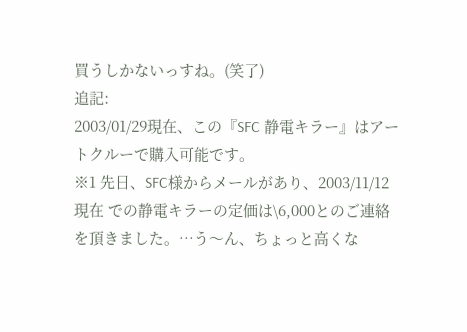買うしかないっすね。(笑了)
追記:
2003/01/29現在、この『SFC 静電キラー』はアートクルーで購入可能です。
※1 先日、SFC様からメールがあり、2003/11/12現在 での静電キラーの定価は\6,000とのご連絡を頂きました。…う〜ん、ちょっと高くな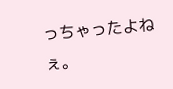っちゃったよねぇ。